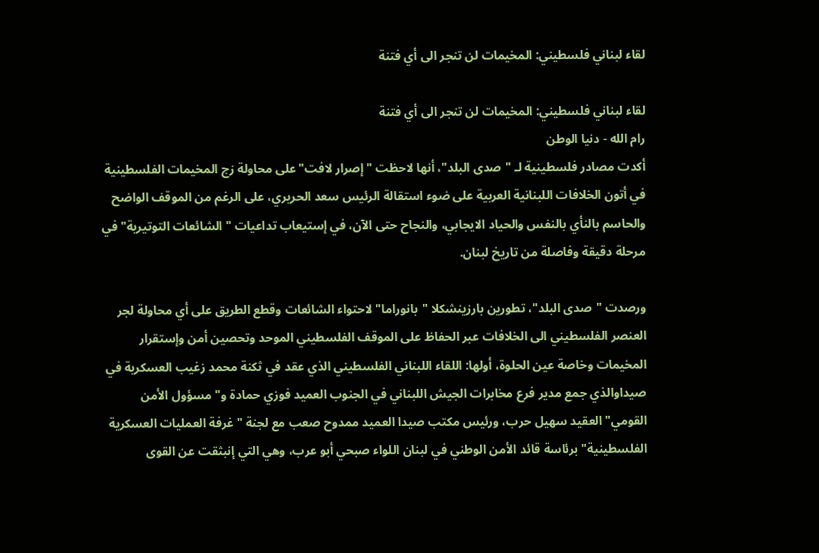لقاء لبناني فلسطيني: المخيمات لن تنجر الى أي فتنة

لقاء لبناني فلسطيني: المخيمات لن تنجر الى أي فتنة
رام الله - دنيا الوطن
أكدت مصادر فلسطينية لـ "صدى البلد"، أنها لاحظت "إصرار لافت" على محاولة زج المخيمات الفلسطينية في أتون الخلافات اللبنانية العربية على ضوء استقالة الرئيس سعد الحريري، على الرغم من الموقف الواضح والحاسم بالنأي بالنفس والحياد الايجابي، والنجاح حتى الآن، في إستيعاب تداعيات "الشائعات التوتيرية" في مرحلة دقيقة وفاصلة من تاريخ لبنان.

ورصدت "صدى البلد"، تطورين بارزينشكلا "بانوراما" لاحتواء الشائعات وقطع الطريق على أي محاولة لجر العنصر الفلسطيني الى الخلافات عبر الحفاظ على الموقف الفلسطيني الموحد وتحصين أمن وإستقرار المخيمات وخاصة عين الحلوة، أولها: اللقاء اللبناني الفلسطيني الذي عقد في ثكنة محمد زغيب العسكرية في صيداوالذي جمع مدير فرع مخابرات الجيش اللبناني في الجنوب العميد فوزي حمادة و"مسؤول الأمن القومي" العقيد سهيل حرب، ورئيس مكتب صيدا العميد ممدوح صعب مع لجنة "غرفة العمليات العسكرية الفلسطينية" برئاسة قائد الأمن الوطني في لبنان اللواء صبحي أبو عرب، وهي التي إنبثقت عن القوى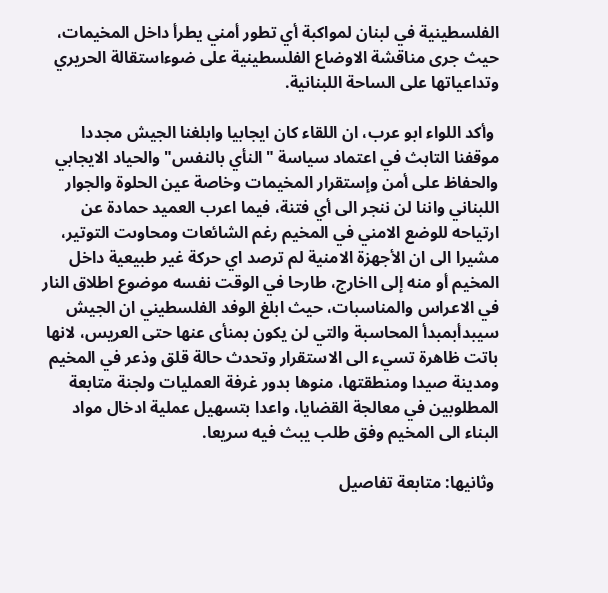الفلسطينية في لبنان لمواكبة أي تطور أمني يطرأ داخل المخيمات، حيث جرى مناقشة الاوضاع الفلسطينية على ضوءاستقالة الحريري وتداعياتها على الساحة اللبنانية.

 وأكد اللواء ابو عرب، ان اللقاء كان ايجابيا وابلغنا الجيش مجددا موقفنا التابث في اعتماد سياسة "النأي بالنفس" والحياد الايجابي والحفاظ على أمن وإستقرار المخيمات وخاصة عين الحلوة والجوار اللبناني واننا لن ننجر الى أي فتنة، فيما اعرب العميد حمادة عن ارتياحه للوضع الامني في المخيم رغم الشائعات ومحاوىت التوتير، مشيرا الى ان الأجهزة الامنية لم ترصد اي حركة غير طبيعية داخل المخيم أو منه إلى ااخارج، طارحا في الوقت نفسه موضوع اطلاق النار في الاعراس والمناسبات، حيث ابلغ الوفد الفلسطيني ان الجيش سيبدأبمبدأ المحاسبة والتي لن يكون بمنأى عنها حتى العريس، لانها باتت ظاهرة تسيء الى الاستقرار وتحدث حالة قلق وذعر في المخيم ومدينة صيدا ومنطقتها، منوها بدور غرفة العمليات ولجنة متابعة المطلوبين في معالجة القضايا، واعدا بتسهيل عملية ادخال مواد البناء الى المخيم وفق طلب يبث فيه سريعا.

 وثانيها: متابعة تفاصيل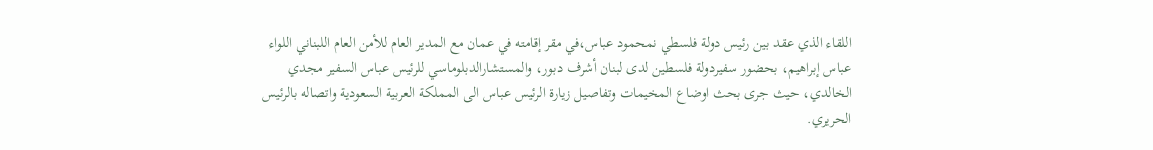اللقاء الذي عقد بين رئيس دولة فلسطي نمحمود عباس،في مقر إقامته في عمان مع المدير العام للأمن العام اللبناني اللواء عباس إبراهيم، بحضور سفيردولة فلسطين لدى لبنان أشرف دبور، والمستشارالدبلوماسي للرئيس عباس السفير مجدي الخالدي، حيث جرى بحث اوضاع المخيمات وتفاصيل زيارة الرئيس عباس الى المملكة العربية السعودية واتصاله بالرئيس الحريري.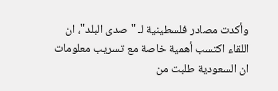وأكدت مصادر فلسطينية لـ "صدى البلد"، ان اللقاء اكتسب أهمية خاصة مع تسريب معلومات ان السعودية طلبت من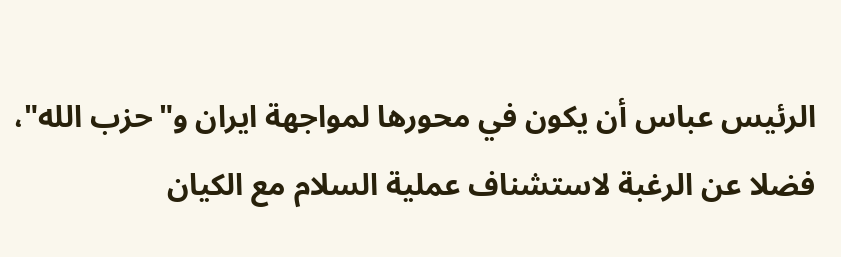الرئيس عباس أن يكون في محورها لمواجهة ايران و"حزب الله"، فضلا عن الرغبة لاستشناف عملية السلام مع الكيان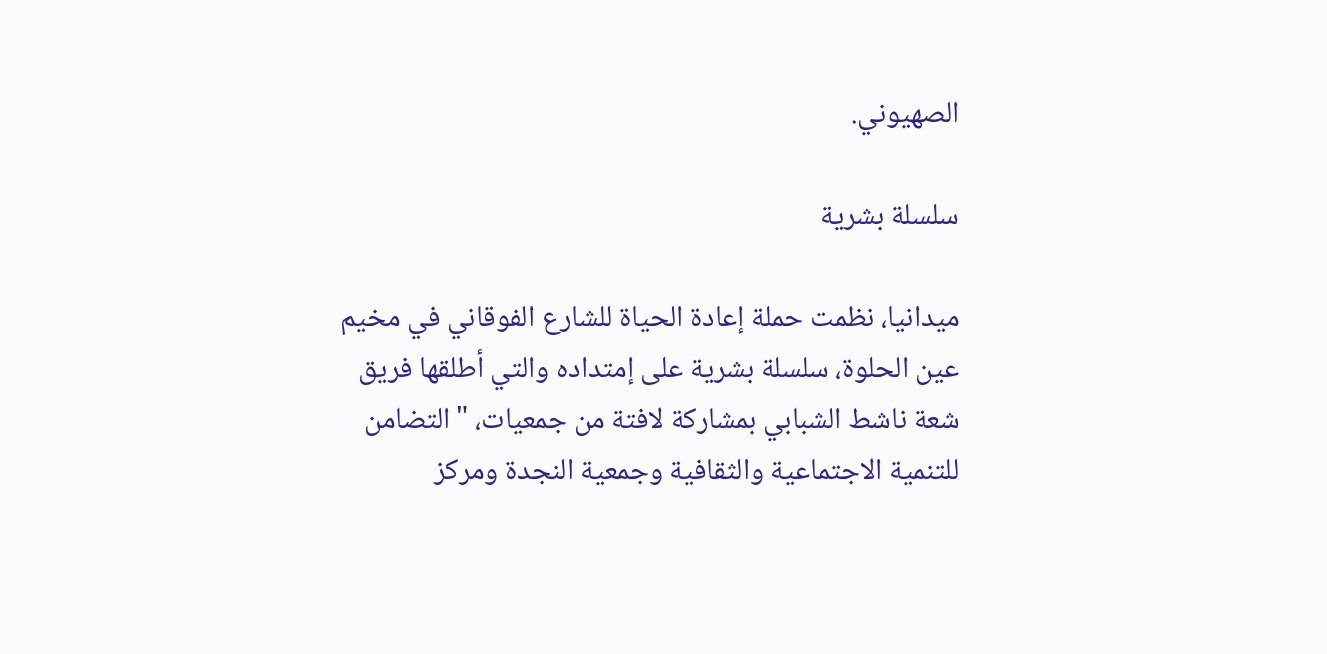الصهيوني.

سلسلة بشرية

ميدانيا، نظمت حملة إعادة الحياة للشارع الفوقاني في مخيم عين الحلوة، سلسلة بشرية على إمتداده والتي أطلقها فريق شعة ناشط الشبابي بمشاركة لافتة من جمعيات، "التضامن للتنمية الاجتماعية والثقافية وجمعية النجدة ومركز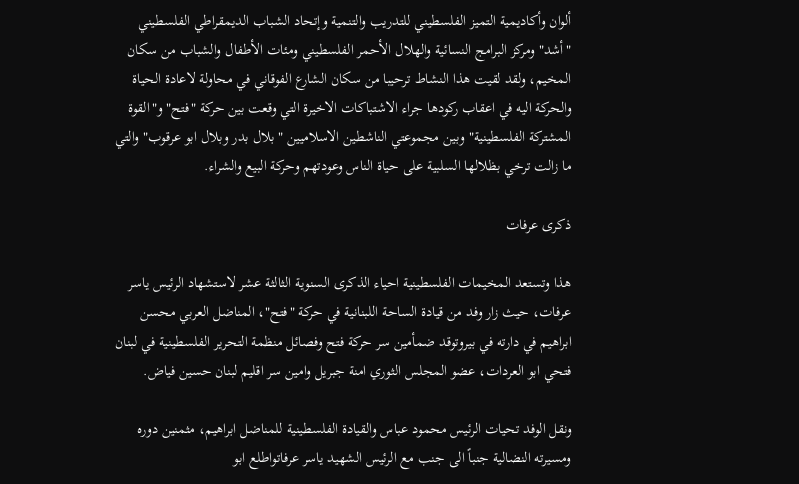ألوان وأكاديمية التميز الفلسطيني للتدريب والتنمية وإتحاد الشباب الديمقراطي الفلسطيني "أشد" ومركز البرامج النسائية والهلال الأحمر الفلسطيني ومئات الأطفال والشباب من سكان المخيم، ولقد لقيت هذا النشاط ترحيبا من سكان الشارع الفوقاني في محاولة لاعادة الحياة والحركة اليه في اعقاب ركودها جراء الاشتباكات الاخيرة التي وقعت بين حركة "فتح" و"القوة المشتركة الفلسطينية" وبين مجموعتي الناشطين الاسلاميين "بلال بدر وبلال ابو عرقوب" والتي ما زالت ترخي بظلالها السلبية على حياة الناس وعودتهم وحركة البيع والشراء.

ذكرى عرفات

هذا وتستعد المخيمات الفلسطينية احياء الذكرى السنوية الثالثة عشر لاستشهاد الرئيس ياسر عرفات، حيث زار وفد من قيادة الساحة اللبنانية في حركة "فتح"، المناضل العربي محسن ابراهيم في دارته في بيروتوقد ضمأمين سر حركة فتح وفصائل منظمة التحرير الفلسطينية في لبنان فتحي ابو العردات، عضو المجلس الثوري امنة جبريل وامين سر اقليم لبنان حسين فياض.

ونقل الوفد تحيات الرئيس محمود عباس والقيادة الفلسطينية للمناضل ابراهيم، مثمنين دوره ومسيرته النضالية جنباً الى جنب مع الرئيس الشهيد ياسر عرفاتواطلع ابو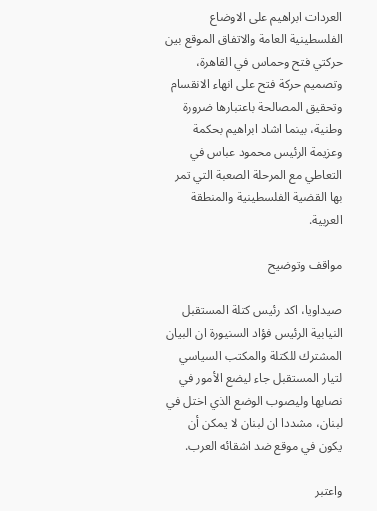العردات ابراهيم على الاوضاع الفلسطينية العامة والاتفاق الموقع بين حركتي فتح وحماس في القاهرة، وتصميم حركة فتح على انهاء الانقسام وتحقيق المصالحة باعتبارها ضرورة وطنية، بينما اشاد ابراهيم بحكمة وعزيمة الرئيس محمود عباس في التعاطي مع المرحلة الصعبة التي تمر بها القضية الفلسطينية والمنطقة العربية.

مواقف وتوضيح

صيداويا، اكد رئيس كتلة المستقبل النيابية الرئيس فؤاد السنيورة ان البيان المشترك للكتلة والمكتب السياسي لتيار المستقبل جاء ليضع الأمور في نصابها وليصوب الوضع الذي اختل في لبنان، مشددا ان لبنان لا يمكن أن يكون في موقع ضد اشقائه العرب.

واعتبر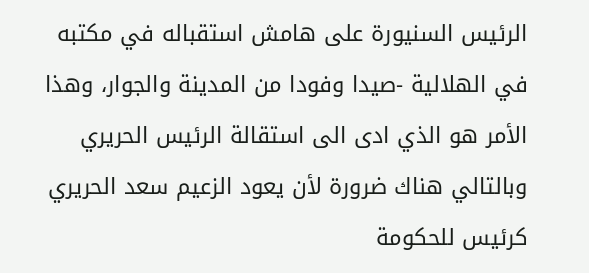الرئيس السنيورة على هامش استقباله في مكتبه في الهلالية -صيدا وفودا من المدينة والجوار، وهذا الأمر هو الذي ادى الى استقالة الرئيس الحريري وبالتالي هناك ضرورة لأن يعود الزعيم سعد الحريري كرئيس للحكومة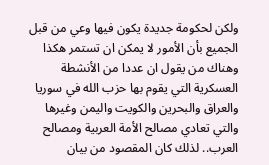ولكن لحكومة جديدة يكون فيها وعي من قبل الجميع بأن الأمور لا يمكن ان تستمر هكذا وهناك من يقول ان عددا من الأنشطة العسكرية التي يقوم بها حزب الله في سوريا والعراق والبحرين والكويت واليمن وغيرها والتي تعادي مصالح الأمة العربية ومصالح العرب.. لذلك كان المقصود من بيان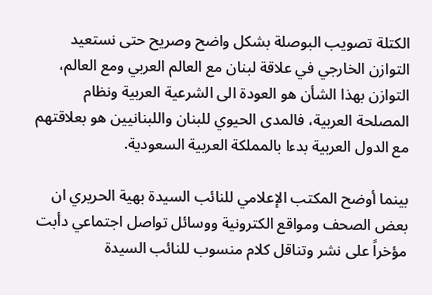الكتلة تصويب البوصلة بشكل واضح وصريح حتى نستعيد التوازن الخارجي في علاقة لبنان مع العالم العربي ومع العالم، التوازن بهذا الشأن هو العودة الى الشرعية العربية ونظام المصلحة العربية، فالمدى الحيوي للبنان واللبنانيين هو بعلاقتهم مع الدول العربية بدءا بالمملكة العربية السعودية.

بينما أوضح المكتب الإعلامي للنائب السيدة بهية الحريري ان بعض الصحف ومواقع الكترونية ووسائل تواصل اجتماعي دأبت مؤخراً على نشر وتناقل كلام منسوب للنائب السيدة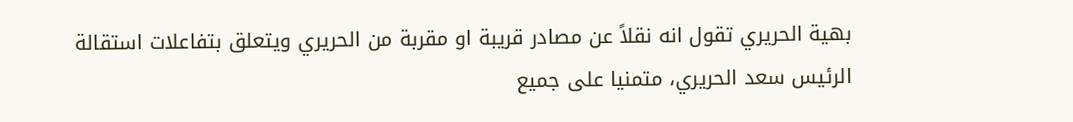بهية الحريري تقول انه نقلاً عن مصادر قريبة او مقربة من الحريري ويتعلق بتفاعلات استقالة الرئيس سعد الحريري، متمنيا على جميع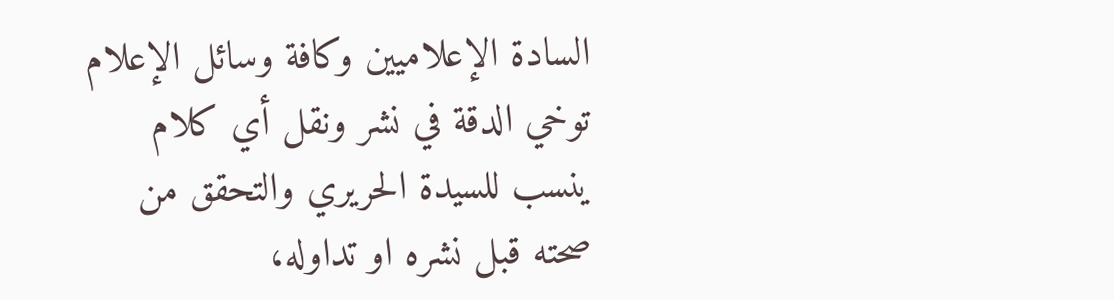السادة الإعلاميين وكافة وسائل الإعلام توخي الدقة في نشر ونقل أي كلام ينسب للسيدة الحريري والتحقق من صحته قبل نشره او تداوله،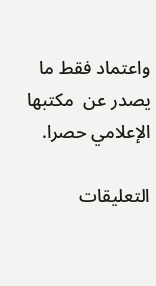واعتماد فقط ما يصدر عن  مكتبها الإعلامي حصرا.

التعليقات